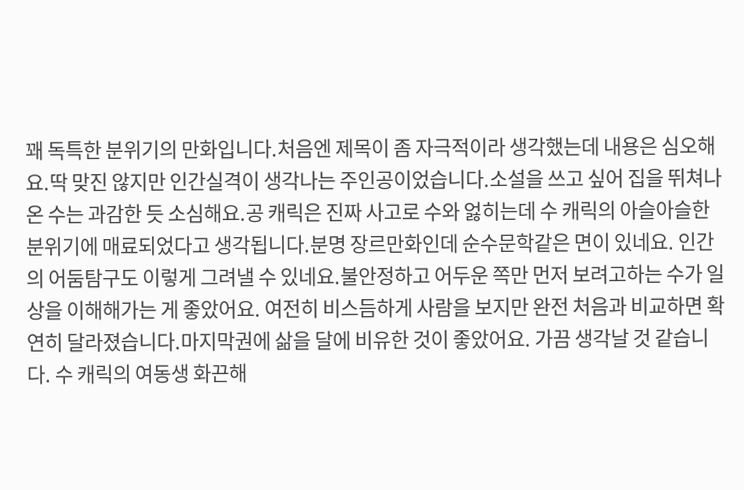꽤 독특한 분위기의 만화입니다.처음엔 제목이 좀 자극적이라 생각했는데 내용은 심오해요.딱 맞진 않지만 인간실격이 생각나는 주인공이었습니다.소설을 쓰고 싶어 집을 뛰쳐나온 수는 과감한 듯 소심해요.공 캐릭은 진짜 사고로 수와 엃히는데 수 캐릭의 아슬아슬한 분위기에 매료되었다고 생각됩니다.분명 장르만화인데 순수문학같은 면이 있네요. 인간의 어둠탐구도 이렇게 그려낼 수 있네요.불안정하고 어두운 쪽만 먼저 보려고하는 수가 일상을 이해해가는 게 좋았어요. 여전히 비스듬하게 사람을 보지만 완전 처음과 비교하면 확연히 달라졌습니다.마지막권에 삶을 달에 비유한 것이 좋았어요. 가끔 생각날 것 같습니다. 수 캐릭의 여동생 화끈해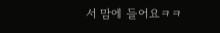서 맘에 들어요ㅋㅋ